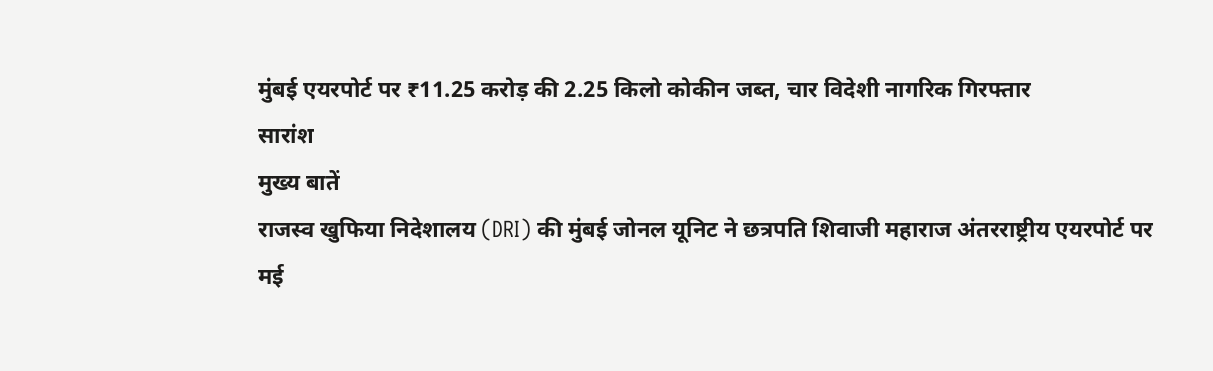मुंबई एयरपोर्ट पर ₹11.25 करोड़ की 2.25 किलो कोकीन जब्त, चार विदेशी नागरिक गिरफ्तार
सारांश
मुख्य बातें
राजस्व खुफिया निदेशालय (DRI) की मुंबई जोनल यूनिट ने छत्रपति शिवाजी महाराज अंतरराष्ट्रीय एयरपोर्ट पर मई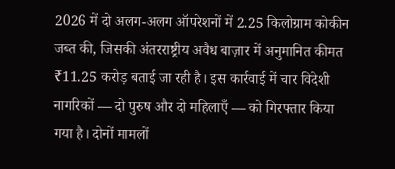2026 में दो अलग-अलग ऑपरेशनों में 2.25 किलोग्राम कोकीन जब्त की, जिसकी अंतरराष्ट्रीय अवैध बाज़ार में अनुमानित कीमत ₹11.25 करोड़ बताई जा रही है। इस कार्रवाई में चार विदेशी नागरिकों — दो पुरुष और दो महिलाएँ — को गिरफ्तार किया गया है। दोनों मामलों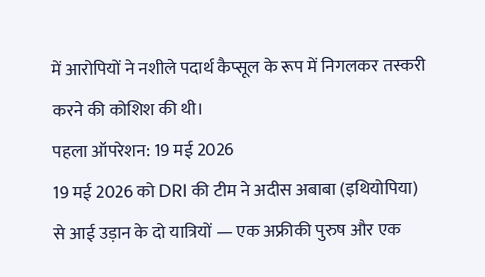में आरोपियों ने नशीले पदार्थ कैप्सूल के रूप में निगलकर तस्करी करने की कोशिश की थी।
पहला ऑपरेशन: 19 मई 2026
19 मई 2026 को DRI की टीम ने अदीस अबाबा (इथियोपिया) से आई उड़ान के दो यात्रियों — एक अफ्रीकी पुरुष और एक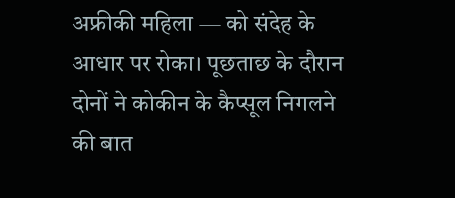अफ्रीकी महिला — को संदेह के आधार पर रोका। पूछताछ के दौरान दोनों ने कोकीन के कैप्सूल निगलने की बात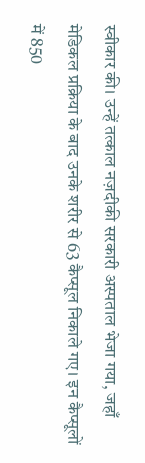स्वीकार की। उन्हें तत्काल नज़दीकी सरकारी अस्पताल भेजा गया, जहाँ मेडिकल प्रक्रिया के बाद उनके शरीर से 63 कैप्सूल निकाले गए। इन कैप्सूलों में 850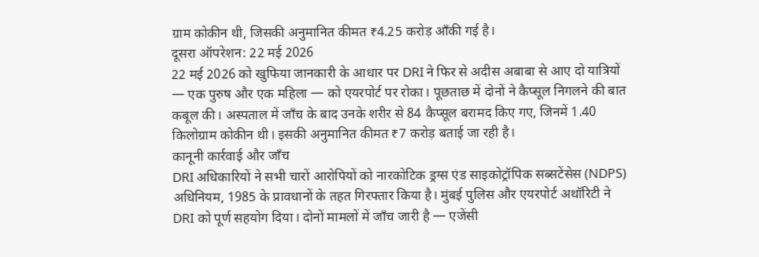ग्राम कोकीन थी, जिसकी अनुमानित कीमत ₹4.25 करोड़ आँकी गई है।
दूसरा ऑपरेशन: 22 मई 2026
22 मई 2026 को खुफिया जानकारी के आधार पर DRI ने फिर से अदीस अबाबा से आए दो यात्रियों — एक पुरुष और एक महिला — को एयरपोर्ट पर रोका। पूछताछ में दोनों ने कैप्सूल निगलने की बात कबूल की। अस्पताल में जाँच के बाद उनके शरीर से 84 कैप्सूल बरामद किए गए, जिनमें 1.40 किलोग्राम कोकीन थी। इसकी अनुमानित कीमत ₹7 करोड़ बताई जा रही है।
कानूनी कार्रवाई और जाँच
DRI अधिकारियों ने सभी चारों आरोपियों को नारकोटिक ड्रग्स एंड साइकोट्रॉपिक सब्सटेंसेस (NDPS) अधिनियम, 1985 के प्रावधानों के तहत गिरफ्तार किया है। मुंबई पुलिस और एयरपोर्ट अथॉरिटी ने DRI को पूर्ण सहयोग दिया। दोनों मामलों में जाँच जारी है — एजेंसी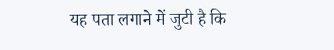यह पता लगाने में जुटी है कि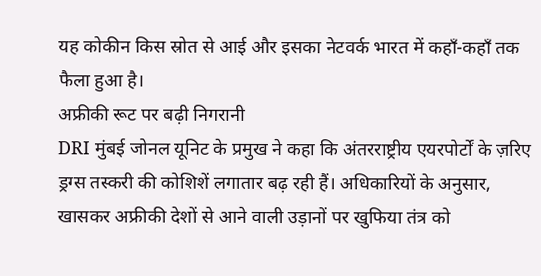यह कोकीन किस स्रोत से आई और इसका नेटवर्क भारत में कहाँ-कहाँ तक फैला हुआ है।
अफ्रीकी रूट पर बढ़ी निगरानी
DRI मुंबई जोनल यूनिट के प्रमुख ने कहा कि अंतरराष्ट्रीय एयरपोर्टों के ज़रिए ड्रग्स तस्करी की कोशिशें लगातार बढ़ रही हैं। अधिकारियों के अनुसार, खासकर अफ्रीकी देशों से आने वाली उड़ानों पर खुफिया तंत्र को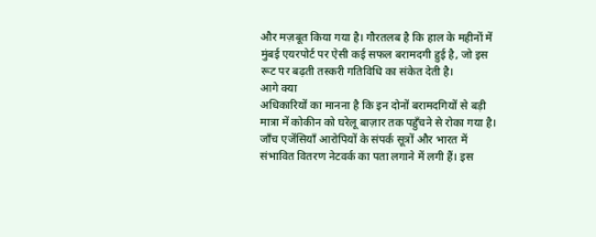और मज़बूत किया गया है। गौरतलब है कि हाल के महीनों में मुंबई एयरपोर्ट पर ऐसी कई सफल बरामदगी हुई है, जो इस रूट पर बढ़ती तस्करी गतिविधि का संकेत देती है।
आगे क्या
अधिकारियों का मानना है कि इन दोनों बरामदगियों से बड़ी मात्रा में कोकीन को घरेलू बाज़ार तक पहुँचने से रोका गया है। जाँच एजेंसियाँ आरोपियों के संपर्क सूत्रों और भारत में संभावित वितरण नेटवर्क का पता लगाने में लगी हैं। इस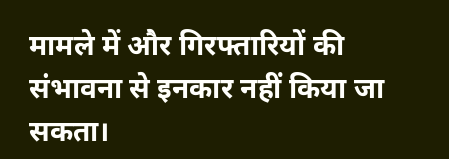मामले में और गिरफ्तारियों की संभावना से इनकार नहीं किया जा सकता।